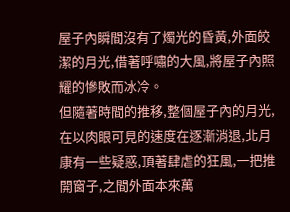屋子內瞬間沒有了燭光的昏黃,外面皎潔的月光,借著呼嘯的大風,將屋子內照耀的慘敗而冰冷。
但隨著時間的推移,整個屋子內的月光,在以肉眼可見的速度在逐漸消退,北月康有一些疑惑,頂著肆虐的狂風,一把推開窗子,之間外面本來萬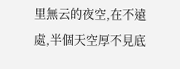里無云的夜空,在不遠處,半個天空厚不見底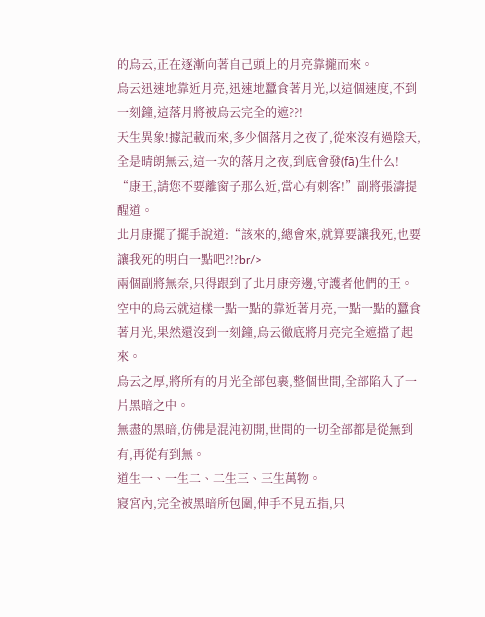的烏云,正在逐漸向著自己頭上的月亮靠攏而來。
烏云迅速地靠近月亮,迅速地蠶食著月光,以這個速度,不到一刻鐘,這落月將被烏云完全的遮??!
天生異象!據記載而來,多少個落月之夜了,從來沒有過陰天,全是晴朗無云,這一次的落月之夜,到底會發(fā)生什么!
“康王,請您不要離窗子那么近,當心有刺客!”副將張濤提醒道。
北月康擺了擺手說道:“該來的,總會來,就算要讓我死,也要讓我死的明白一點吧?!?br/>
兩個副將無奈,只得跟到了北月康旁邊,守護者他們的王。
空中的烏云就這樣一點一點的靠近著月亮,一點一點的蠶食著月光,果然還沒到一刻鐘,烏云徹底將月亮完全遮擋了起來。
烏云之厚,將所有的月光全部包裹,整個世間,全部陷入了一片黑暗之中。
無盡的黑暗,仿佛是混沌初開,世間的一切全部都是從無到有,再從有到無。
道生一、一生二、二生三、三生萬物。
寢宮內,完全被黑暗所包圍,伸手不見五指,只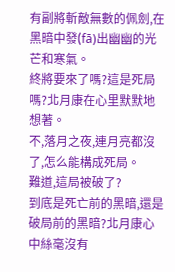有副將斬敵無數的佩劍,在黑暗中發(fā)出幽幽的光芒和寒氣。
終將要來了嗎?這是死局嗎?北月康在心里默默地想著。
不,落月之夜,連月亮都沒了,怎么能構成死局。
難道,這局被破了?
到底是死亡前的黑暗,還是破局前的黑暗?北月康心中絲毫沒有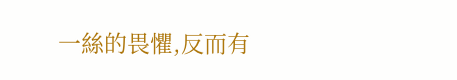一絲的畏懼,反而有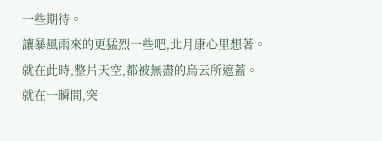一些期待。
讓暴風雨來的更猛烈一些吧,北月康心里想著。
就在此時,整片天空,都被無盡的烏云所遮蓋。
就在一瞬間,突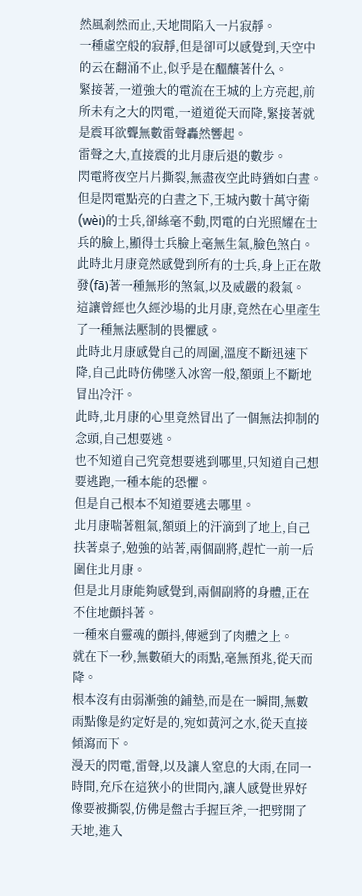然風剎然而止,天地間陷入一片寂靜。
一種虛空般的寂靜,但是卻可以感覺到,天空中的云在翻涌不止,似乎是在醞釀著什么。
緊接著,一道強大的電流在王城的上方亮起,前所未有之大的閃電,一道道從天而降,緊接著就是震耳欲聾無數雷聲轟然響起。
雷聲之大,直接震的北月康后退的數步。
閃電將夜空片片撕裂,無盡夜空此時猶如白晝。
但是閃電點亮的白晝之下,王城內數十萬守衛(wèi)的士兵,卻絲毫不動,閃電的白光照耀在士兵的臉上,顯得士兵臉上毫無生氣,臉色煞白。
此時北月康竟然感覺到所有的士兵,身上正在散發(fā)著一種無形的煞氣,以及威嚴的殺氣。
這讓曾經也久經沙場的北月康,竟然在心里產生了一種無法壓制的畏懼感。
此時北月康感覺自己的周圍,溫度不斷迅速下降,自己此時仿佛墜入冰窖一般,額頭上不斷地冒出冷汗。
此時,北月康的心里竟然冒出了一個無法抑制的念頭,自己想要逃。
也不知道自己究竟想要逃到哪里,只知道自己想要逃跑,一種本能的恐懼。
但是自己根本不知道要逃去哪里。
北月康喘著粗氣,額頭上的汗滴到了地上,自己扶著桌子,勉強的站著,兩個副將,趕忙一前一后圍住北月康。
但是北月康能夠感覺到,兩個副將的身體,正在不住地顫抖著。
一種來自靈魂的顫抖,傳遞到了肉體之上。
就在下一秒,無數碩大的雨點,毫無預兆,從天而降。
根本沒有由弱漸強的鋪墊,而是在一瞬間,無數雨點像是約定好是的,宛如黃河之水,從天直接傾瀉而下。
漫天的閃電,雷聲,以及讓人窒息的大雨,在同一時間,充斥在這狹小的世間內,讓人感覺世界好像要被撕裂,仿佛是盤古手握巨斧,一把劈開了天地,進入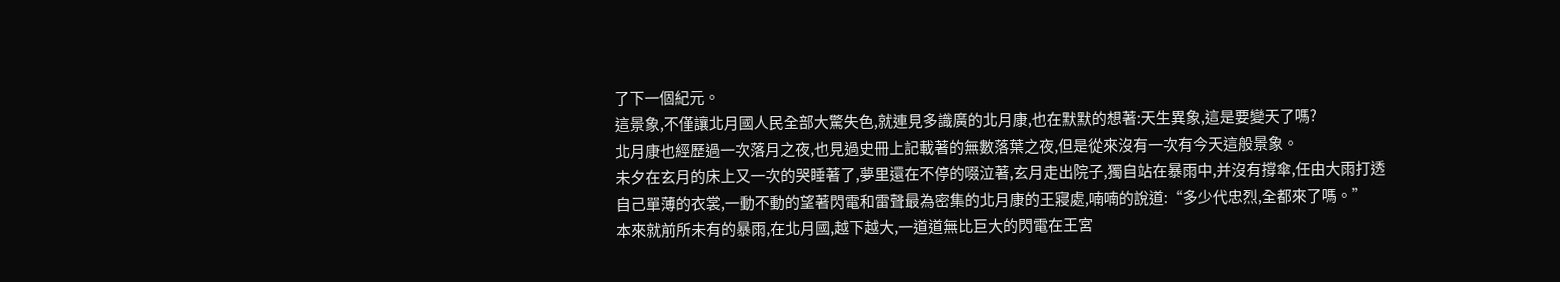了下一個紀元。
這景象,不僅讓北月國人民全部大驚失色,就連見多識廣的北月康,也在默默的想著:天生異象,這是要變天了嗎?
北月康也經歷過一次落月之夜,也見過史冊上記載著的無數落葉之夜,但是從來沒有一次有今天這般景象。
未夕在玄月的床上又一次的哭睡著了,夢里還在不停的啜泣著,玄月走出院子,獨自站在暴雨中,并沒有撐傘,任由大雨打透自己單薄的衣裳,一動不動的望著閃電和雷聲最為密集的北月康的王寢處,喃喃的說道:“多少代忠烈,全都來了嗎。”
本來就前所未有的暴雨,在北月國,越下越大,一道道無比巨大的閃電在王宮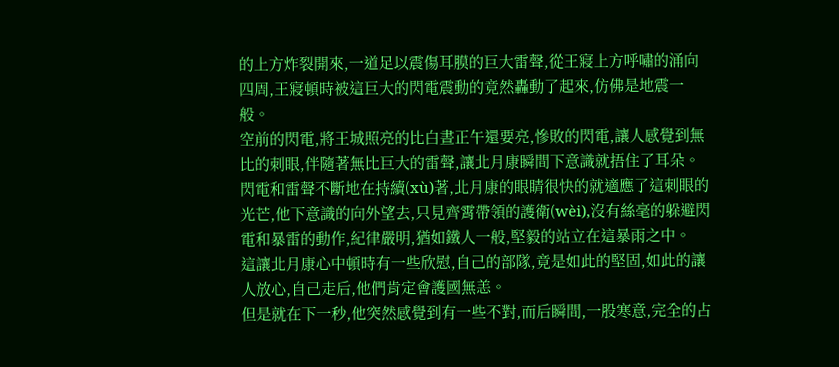的上方炸裂開來,一道足以震傷耳膜的巨大雷聲,從王寢上方呼嘯的涌向四周,王寢頓時被這巨大的閃電震動的竟然轟動了起來,仿佛是地震一般。
空前的閃電,將王城照亮的比白晝正午還要亮,慘敗的閃電,讓人感覺到無比的刺眼,伴隨著無比巨大的雷聲,讓北月康瞬間下意識就捂住了耳朵。
閃電和雷聲不斷地在持續(xù)著,北月康的眼睛很快的就適應了這刺眼的光芒,他下意識的向外望去,只見齊霄帶領的護衛(wèi),沒有絲毫的躲避閃電和暴雷的動作,紀律嚴明,猶如鐵人一般,堅毅的站立在這暴雨之中。
這讓北月康心中頓時有一些欣慰,自己的部隊,竟是如此的堅固,如此的讓人放心,自己走后,他們肯定會護國無恙。
但是就在下一秒,他突然感覺到有一些不對,而后瞬間,一股寒意,完全的占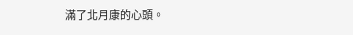滿了北月康的心頭。